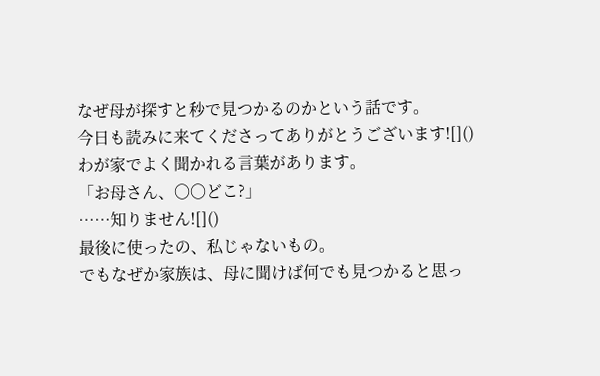なぜ母が探すと秒で見つかるのかという話です。
今日も読みに来てくださってありがとうございます![]()
わが家でよく聞かれる言葉があります。
「お母さん、〇〇どこ?」
……知りません![]()
最後に使ったの、私じゃないもの。
でもなぜか家族は、母に聞けば何でも見つかると思っ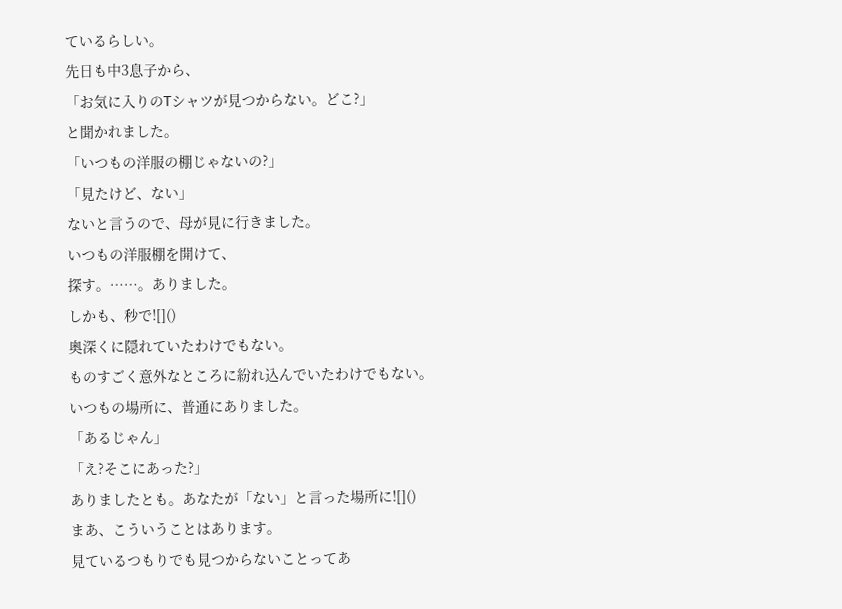ているらしい。
先日も中3息子から、
「お気に入りのTシャツが見つからない。どこ?」
と聞かれました。
「いつもの洋服の棚じゃないの?」
「見たけど、ない」
ないと言うので、母が見に行きました。
いつもの洋服棚を開けて、
探す。……。ありました。
しかも、秒で![]()
奥深くに隠れていたわけでもない。
ものすごく意外なところに紛れ込んでいたわけでもない。
いつもの場所に、普通にありました。
「あるじゃん」
「え?そこにあった?」
ありましたとも。あなたが「ない」と言った場所に![]()
まあ、こういうことはあります。
見ているつもりでも見つからないことってあ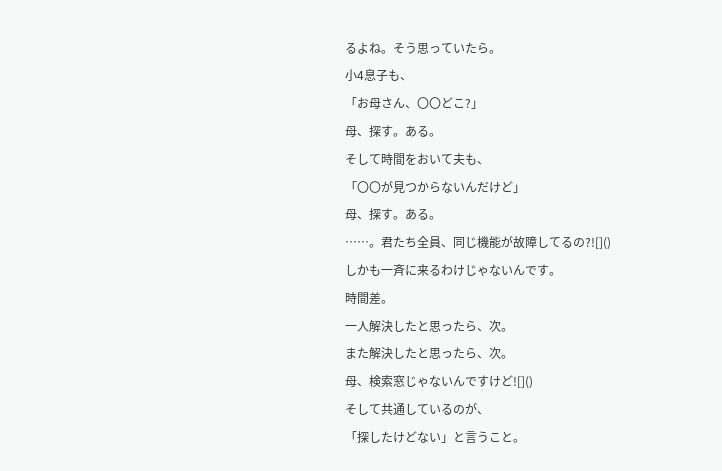るよね。そう思っていたら。
小4息子も、
「お母さん、〇〇どこ?」
母、探す。ある。
そして時間をおいて夫も、
「〇〇が見つからないんだけど」
母、探す。ある。
……。君たち全員、同じ機能が故障してるの?![]()
しかも一斉に来るわけじゃないんです。
時間差。
一人解決したと思ったら、次。
また解決したと思ったら、次。
母、検索窓じゃないんですけど![]()
そして共通しているのが、
「探したけどない」と言うこと。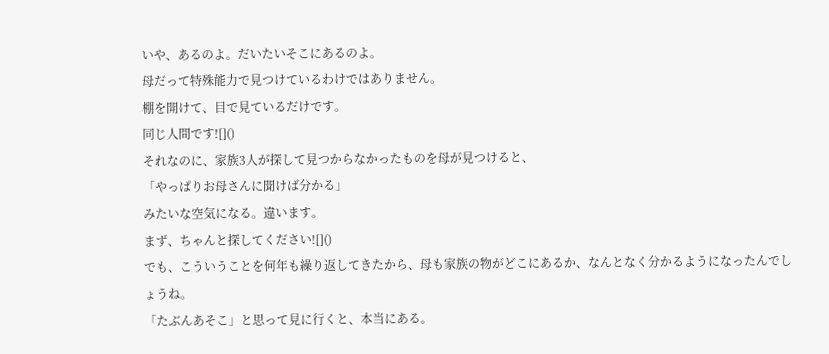いや、あるのよ。だいたいそこにあるのよ。
母だって特殊能力で見つけているわけではありません。
棚を開けて、目で見ているだけです。
同じ人間です![]()
それなのに、家族3人が探して見つからなかったものを母が見つけると、
「やっぱりお母さんに聞けば分かる」
みたいな空気になる。違います。
まず、ちゃんと探してください![]()
でも、こういうことを何年も繰り返してきたから、母も家族の物がどこにあるか、なんとなく分かるようになったんでしょうね。
「たぶんあそこ」と思って見に行くと、本当にある。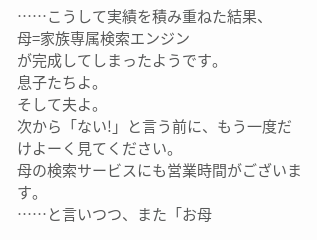……こうして実績を積み重ねた結果、
母=家族専属検索エンジン
が完成してしまったようです。
息子たちよ。
そして夫よ。
次から「ない!」と言う前に、もう一度だけよーく見てください。
母の検索サービスにも営業時間がございます。
……と言いつつ、また「お母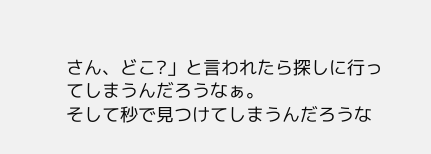さん、どこ?」と言われたら探しに行ってしまうんだろうなぁ。
そして秒で見つけてしまうんだろうな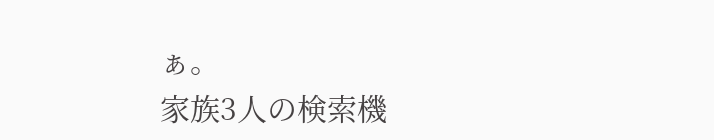ぁ。
家族3人の検索機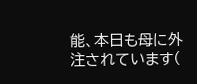能、本日も母に外注されています(